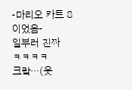-마리오 카트 8이었음-
일부러 진짜
ㅋㅋㅋㅋ
크랔…(웃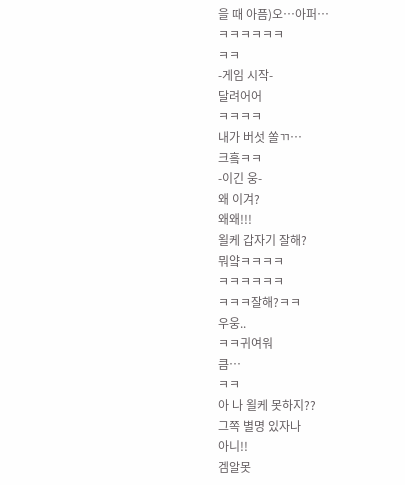을 때 아픔)오…아퍼…
ㅋㅋㅋㅋㅋㅋ
ㅋㅋ
-게임 시작-
달려어어
ㅋㅋㅋㅋ
내가 버섯 쏠ㄲ…
크흨ㅋㅋ
-이긴 웅-
왜 이겨?
왜왜!!!
욀케 갑자기 잘해?
뭐얔ㅋㅋㅋㅋ
ㅋㅋㅋㅋㅋㅋ
ㅋㅋㅋ잘해?ㅋㅋ
우웅..
ㅋㅋ귀여워
큼…
ㅋㅋ
아 나 욀케 못하지??
그쪽 별명 있자나
아니!!
겜알못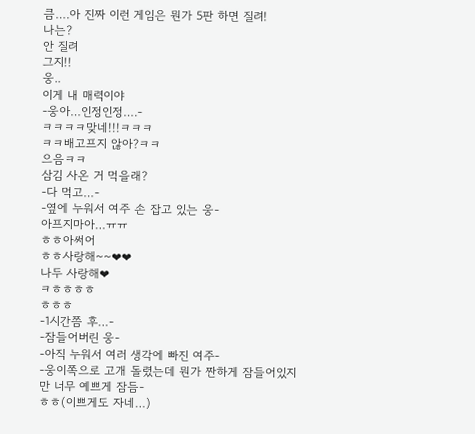큼….아 진짜 이런 게임은 뭔가 5판 하면 질려!
나는?
안 질려
그지!!
웅..
이게 내 매력이야
-웅아…인정인정….-
ㅋㅋㅋㅋ맞네!!!ㅋㅋㅋ
ㅋㅋ배고프지 않아?ㅋㅋ
으음ㅋㅋ
삼김 사온 거 먹을래?
-다 먹고…-
-옆에 누워서 여주 손 잡고 있는 웅-
아프지마아…ㅠㅠ
ㅎㅎ아써어
ㅎㅎ사랑해~~❤❤
나두 사랑해❤
ㅋㅎㅎㅎㅎ
ㅎㅎㅎ
-1시간쯤 후…-
-잠들어버린 웅-
-아직 누워서 여러 생각에 빠진 여주-
-웅이쪽으로 고개 돌렸는데 뭔가 짠하게 잠들어있지만 너무 예쁘게 잠듬-
ㅎㅎ(이쁘게도 자네…)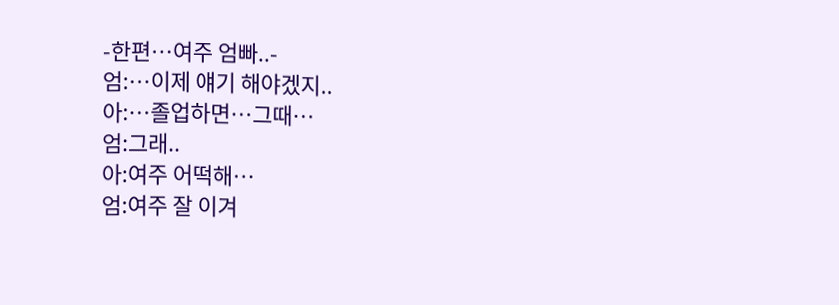-한편…여주 엄빠..-
엄:…이제 얘기 해야겠지..
아:…졸업하면…그때…
엄:그래..
아:여주 어떡해…
엄:여주 잘 이겨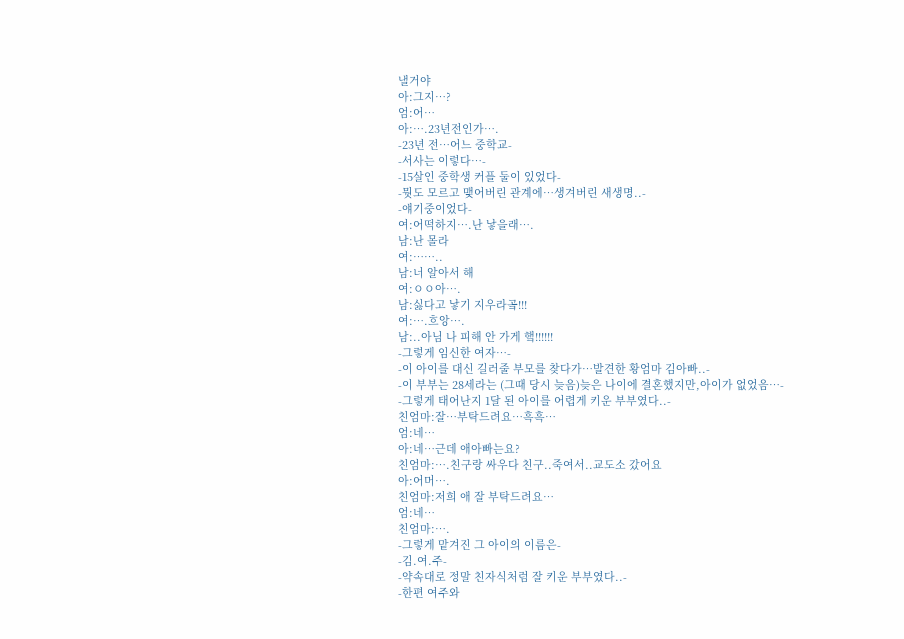낼거야
아:그지…?
엄:어…
아:….23년전인가….
-23년 전…어느 중학교-
-서사는 이렇다…-
-15살인 중학생 커플 둘이 있었다-
-뭣도 모르고 맺어버린 관계에…생겨버린 새생명..-
-얘기중이었다-
여:어떡하지….난 낳을래….
남:난 몰라
여:……..
남:너 알아서 해
여:ㅇㅇ아….
남:싫다고 낳기 지우라곸!!!
여:….흐앙….
남:..아님 나 피해 안 가게 햌!!!!!!
-그렇게 임신한 여자…-
-이 아이를 대신 길러줄 부모를 찾다가…발견한 황엄마 김아빠..-
-이 부부는 28세라는 (그때 당시 늦음)늦은 나이에 결혼했지만,아이가 없었음…-
-그렇게 태어난지 1달 된 아이를 어렵게 키운 부부였다..-
친엄마:잘…부탁드려요…흑흑…
엄:네…
아:네…근데 애아빠는요?
친엄마:….친구랑 싸우다 친구..죽여서..교도소 갔어요
아:어머….
친엄마:저희 애 잘 부탁드려요…
엄:네…
친엄마:….
-그렇게 맡겨진 그 아이의 이름은-
-김.여.주-
-약속대로 정말 친자식처럼 잘 키운 부부였다..-
-한편 여주와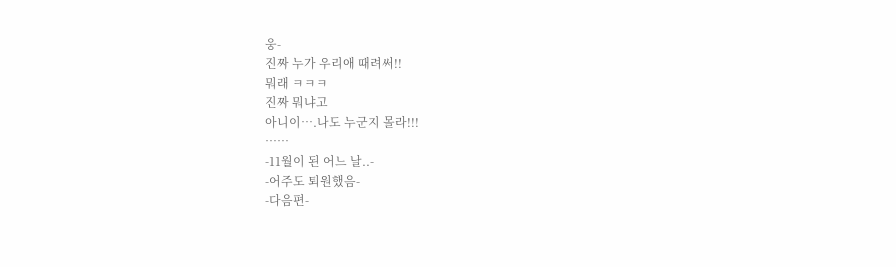웅-
진짜 누가 우리애 때려써!!
뭐래 ㅋㅋㅋ
진짜 뭐냐고
아니이….나도 누군지 몰라!!!
……
-11월이 된 어느 날..-
-어주도 퇴원했음-
-다음편-